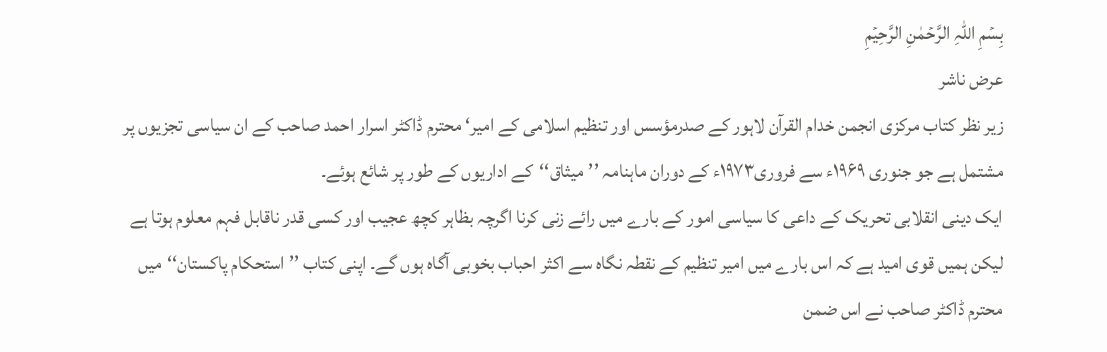بِسۡمِ اللّٰہِ الرَّحۡمٰنِ الرَّحِیۡمِ
عرض ناشر
زیر نظر کتاب مرکزی انجمن خدام القرآن لاہور کے صدرمؤسس اور تنظیم اسلامی کے امیر‘ محترم ڈاکٹر اسرار احمد صاحب کے ان سیاسی تجزیوں پر مشتمل ہے جو جنوری ۱۹۶۹ء سے فروری۱۹۷۳ء کے دوران ماہنامہ ’’میثاق‘‘کے اداریوں کے طور پر شائع ہوئے۔
ایک دینی انقلابی تحریک کے داعی کا سیاسی امور کے بارے میں رائے زنی کرنا اگرچہ بظاہر کچھ عجیب اور کسی قدر ناقابل فہم معلوم ہوتا ہے لیکن ہمیں قوی امید ہے کہ اس بارے میں امیر تنظیم کے نقطہ نگاہ سے اکثر احباب بخوبی آگاہ ہوں گے۔ اپنی کتاب ’’استحکام پاکستان‘‘میں محترم ڈاکٹر صاحب نے اس ضمن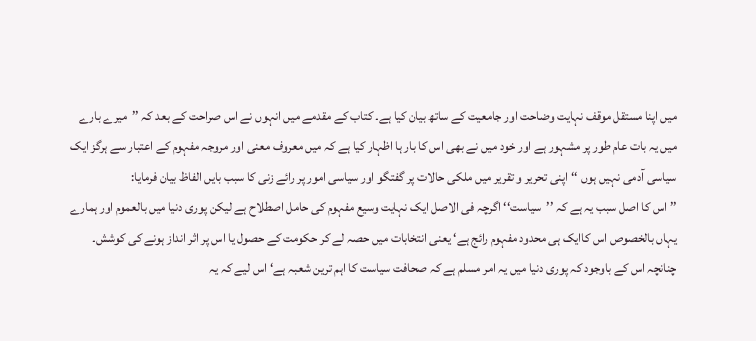میں اپنا مستقل موقف نہایت وضاحت اور جامعیت کے ساتھ بیان کیا ہے۔ کتاب کے مقدمے میں انہوں نے اس صراحت کے بعد کہ ’’میرے بارے میں یہ بات عام طور پر مشہور ہے اور خود میں نے بھی اس کا بار ہا اظہار کیا ہے کہ میں معروف معنی اور مروجہ مفہوم کے اعتبار سے ہرگز ایک سیاسی آدمی نہیں ہوں ‘‘اپنی تحریر و تقریر میں ملکی حالات پر گفتگو اور سیاسی امور پر رائے زنی کا سبب بایں الفاظ بیان فرمایا:
’’اس کا اصل سبب یہ ہے کہ ’’سیاست‘‘ اگرچہ فی الاصل ایک نہایت وسیع مفہوم کی حامل اصطلاح ہے لیکن پوری دنیا میں بالعموم اور ہمارے یہاں بالخصوص اس کاایک ہی محدود مفہوم رائج ہے‘ یعنی انتخابات میں حصہ لے کر حکومت کے حصول یا اس پر اثر انداز ہونے کی کوشش۔ چنانچہ اس کے باوجود کہ پوری دنیا میں یہ امر مسلم ہے کہ صحافت سیاست کا اہم ترین شعبہ ہے‘اس لیے کہ یہ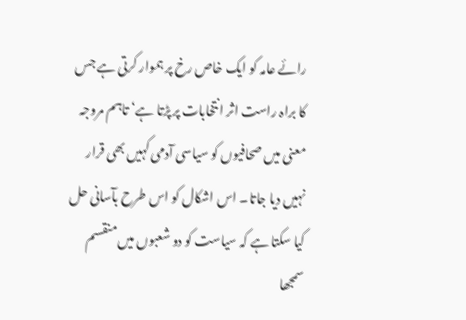رائے عامہ کو ایک خاص رخ پر ہموار کرتی ہے جس کا براہ راست اثر انتخابات پر پڑتا ہے‘تاہم مروجہ معنی میں صحافیوں کو سیاسی آدمی کہیں بھی قرار نہیں دیا جاتا۔ اس اشکال کو اس طرح بآسانی حل کیا سکتا ہے کہ سیاست کو دو شعبوں میں منقسم سمجھا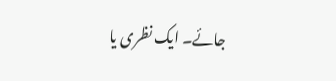جائے۔ ایک نظری یا